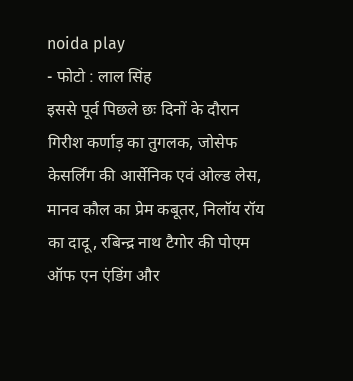noida play
- फोटो : लाल सिंह
इससे पूर्व पिछले छः दिनों के दौरान गिरीश कर्णाड़ का तुगलक, जोसेफ केसर्लिंग की आर्सेनिक एवं ओल्ड लेस, मानव कौल का प्रेम कबूतर, निलॉय रॉय का दादू, रबिन्द्र नाथ टैगोर की पोएम ऑफ एन एंडिंग और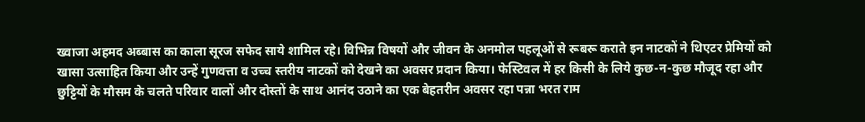ख्वाजा अहमद अब्बास का काला सूरज सफेद साये शामिल रहे। विभिन्न विषयों और जीवन के अनमोल पहलूओं से रूबरू कराते इन नाटकों ने थिएटर प्रेमियों को खासा उत्साहित किया और उन्हें गुणवत्ता व उच्च स्तरीय नाटकों को देखने का अवसर प्रदान किया। फेस्टिवल में हर किसी के लिये कुछ-न-कुछ मौजूद रहा और छुट्टियों के मौसम के चलते परिवार वालों और दोस्तों के साथ आनंद उठाने का एक बेहतरीन अवसर रहा पन्ना भरत राम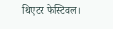थिएटर फेस्टिवल।